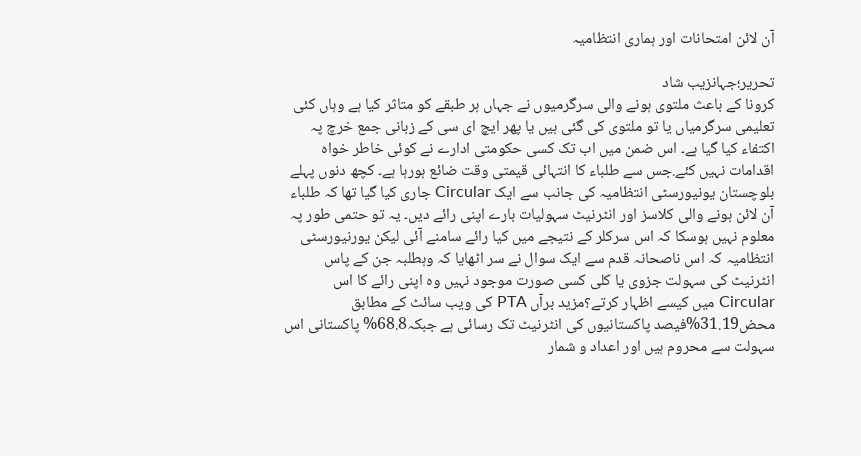آن لائن امتحانات اور ہماری انتظامیہ

تحریر؛جہانزیب شاد
کرونا کے باعث ملتوی ہونے والی سرگرمیوں نے جہاں ہر طبقے کو متاثر کیا ہے وہاں کئی تعلیمی سرگرمیاں یا تو ملتوی کی گئی ہیں یا پھر ایچ ای سی کے زبانی جمع خرچ پہ اکتفاء کیا گیا ہے۔ اس ضمن میں اب تک کسی حکومتی ادارے نے کوئی خاطر خواہ اقدامات نہیں کئے.جس سے طلباء کا انتہائی قیمتی وقت ضائع ہورہا ہے۔ کچھ دنوں پہلے بلوچستان یونیورسٹی انتظامیہ کی جانب سے ایک Circular جاری کیا گیا تھا کہ طلباء آن لائن ہونے والی کلاسز اور انٹرنیٹ سہولیات بارے اپنی رائے دیں۔ یہ تو حتمی طور پہ معلوم نہیں ہوسکا کہ اس سرکلر کے نتیجے میں کیا رائے سامنے آئی لیکن یورنیورسٹی انتظامیہ کہ اس ناصحانہ قدم سے ایک سوال نے سر اٹھایا کہ وہطلبہ جن کے پاس انٹرنیٹ کی سہولت جزوی یا کلی کسی صورت موجود نہیں وہ اپنی رائے کا اس Circular میں کیسے اظہار کرتے؟مزید برآں PTA کی ویب سائٹ کے مطابق محض31.19%فیصد پاکستانیوں کی انٹرنیٹ تک رسائی ہے جبکہ68.8% پاکستانی اس سہولت سے محروم ہیں اور اعداد و شمار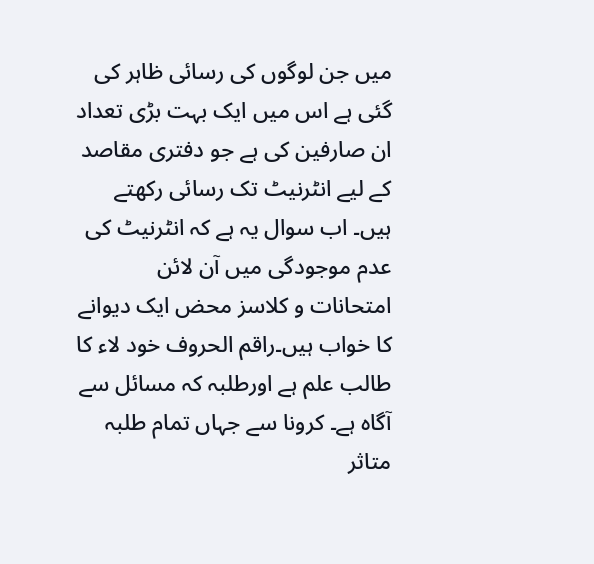میں جن لوگوں کی رسائی ظاہر کی گئی ہے اس میں ایک بہت بڑی تعداد ان صارفین کی ہے جو دفتری مقاصد کے لیے انٹرنیٹ تک رسائی رکھتے ہیں۔ اب سوال یہ ہے کہ انٹرنیٹ کی عدم موجودگی میں آن لائن امتحانات و کلاسز محض ایک دیوانے کا خواب ہیں۔راقم الحروف خود لاء کا طالب علم ہے اورطلبہ کہ مسائل سے آگاہ ہے۔ کرونا سے جہاں تمام طلبہ متاثر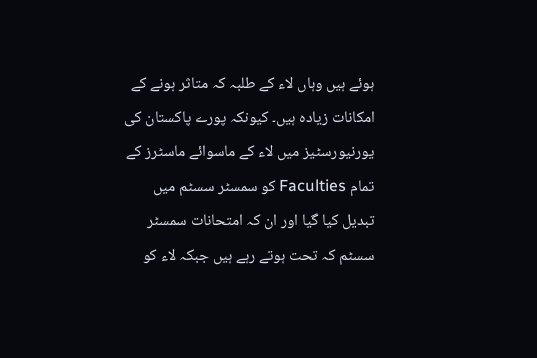ہوئے ہیں وہاں لاء کے طلبہ کہ متاثر ہونے کے امکانات زیادہ ہیں۔ کیونکہ پورے پاکستان کی یورنیورسٹیز میں لاء کے ماسوائے ماسٹرز کے تمام Faculties کو سمسٹر سسٹم میں تبدیل کیا گیا اور ان کہ امتحانات سمسٹر سسٹم کہ تحت ہوتے رہے ہیں جبکہ لاء کو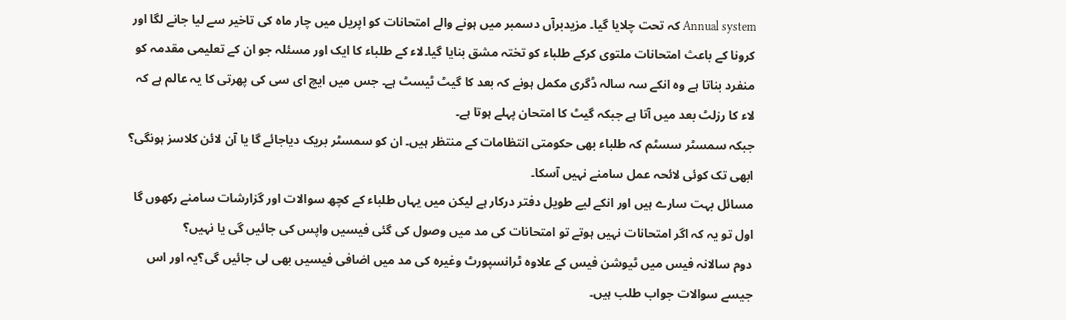Annual system کہ تحت چلایا گیا۔ مزیدبرآں دسمبر میں ہونے والے امتحانات کو اپریل میں چار ماہ کی تاخیر سے لیا جانے لگا اور کرونا کے باعث امتحانات ملتوی کرکے طلباء کو تختہ مشق بنایا گیا۔لاء کے طلباء کا ایک اور مسئلہ جو ان کے تعلیمی مقدمہ کو منفرد بناتا ہے وہ انکے سہ سالہ ڈگری مکمل ہونے کہ بعد کا گیٹ ٹیسٹ ہے۔ جس میں ایچ ای سی کی پھرتی کا یہ عالم ہے کہ لاء کا رزلٹ بعد میں آتا ہے جبکہ گیٹ کا امتحان پہلے ہوتا ہے۔
جبکہ سمسٹر سسٹم کہ طلباء بھی حکومتی انتظامات کے منتظر ہیں۔ ان کو سمسٹر بریک دیاجائے گا یا آن لائن کلاسز ہونگی؟ ابھی تک کوئی لائحہ عمل سامنے نہیں آسکا۔
مسائل بہت سارے ہیں اور انکے لیے طویل دفتر درکار ہے لیکن میں یہاں طلباء کے کچھ سوالات اور گزارشات سامنے رکھوں گا
اول تو یہ کہ اگر امتحانات نہیں ہوتے تو امتحانات کی مد میں وصول کی گئی فیسیں واپس کی جائیں گی یا نہیں؟
دوم سالانہ فیس میں ٹیوشن فیس کے علاوہ ٹرانسپورٹ وغیرہ کی مد میں اضافی فیسیں بھی لی جائیں گی؟یہ اور اس جیسے سوالات جواب طلب ہیں۔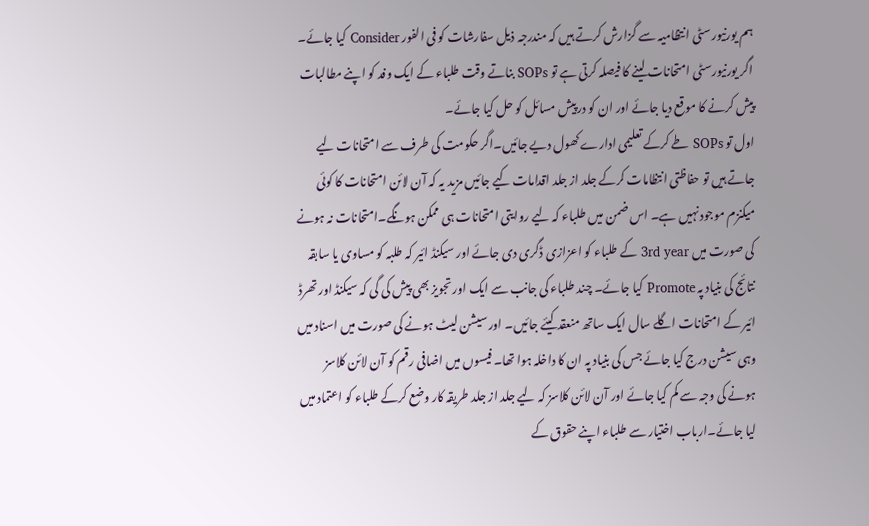ہم یورنیورسٹی انتظامیہ سے گزارش کرتے ہیں کہ مندرجہ ذیل سفارشات کو فی الفور Consider کیا جائے۔
اگر یورنیورسٹی امتحانات لینے کا فیصلہ کرتی ہے تو SOPs بناتے وقت طلباء کے ایک وفد کو اپنے مطالبات پیش کرنے کا موقع دیا جائے اور ان کو درپیش مسائل کو حل کیا جائے۔
اول تو SOPs طے کرکے تعلیمی ادارے کھول دیے جائیں۔اگر حکومت کی طرف سے امتحانات لیے جاتے ہیں تو حفاظتی انتظامات کرکے جلد از جلد اقدامات کیے جائیں مزید یہ کہ آن لائن امتحانات کا کوئی میکنزم موجودنہیں ہے۔ اس ضمن میں طلباء کہ لیے روایتی امتحانات ہی ممکن ہونگے۔امتحانات نہ ہونے کی صورت میں 3rd year کے طلباء کو اعزازی ڈگری دی جائے اور سیکنڈ ائیر کہ طلبہ کو مساوی یا سابقہ نتائج کی بنیاد پہ Promote کیا جائے۔ چند طلباء کی جانب سے ایک اور تجویز بھی پیش کی گی کہ سیکنڈ اور تھرڈ ائیر کے امتحانات اگلے سال ایک ساتھ منعقد کیئے جائیں۔ اور سیشن لیٹ ہونے کی صورت میں اسناد میں وہی سیشن درج کیا جائے جس کی بنیاد پہ ان کا داخلہ ہوا تھا۔ فیسوں میں اضافی رقم کو آن لائن کلاسز ہونے کی وجہ سے کم کیا جائے اور آن لائن کلاسز کہ لیے جلد از جلد طریقہ کار وضع کرکے طلباء کو اعتماد میں لیا جائے۔ارباب اختیار سے طلباء اپنے حقوق کے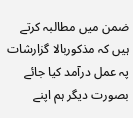ضمن میں مطالبہ کرتے ہیں کہ مذکوربالا گزارشات پہ عمل درآمد کیا جائے بصورت دیگر ہم اپنے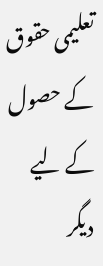تعلیمی حقوق کے حصول کے لیے دیگر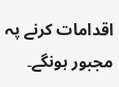اقدامات کرنے پہ مجبور ہونگے۔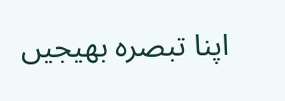اپنا تبصرہ بھیجیں